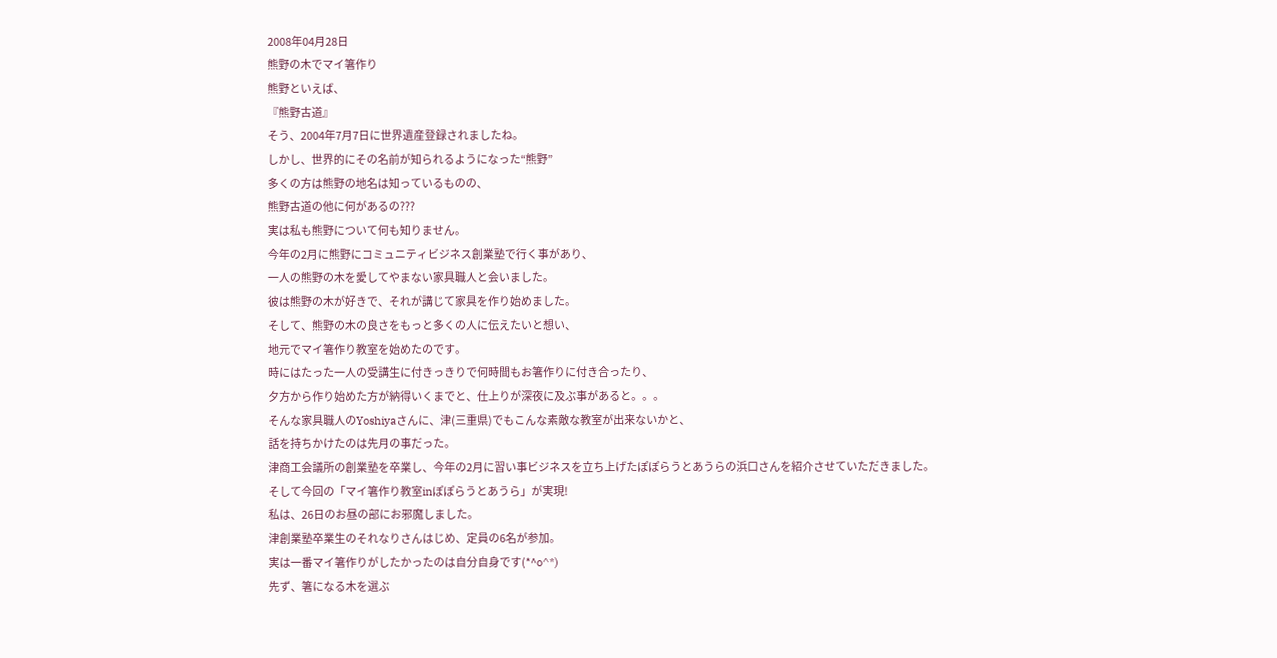2008年04月28日
熊野の木でマイ箸作り
熊野といえば、
『熊野古道』
そう、2004年7月7日に世界遺産登録されましたね。
しかし、世界的にその名前が知られるようになった“熊野”
多くの方は熊野の地名は知っているものの、
熊野古道の他に何があるの???
実は私も熊野について何も知りません。
今年の2月に熊野にコミュニティビジネス創業塾で行く事があり、
一人の熊野の木を愛してやまない家具職人と会いました。
彼は熊野の木が好きで、それが講じて家具を作り始めました。
そして、熊野の木の良さをもっと多くの人に伝えたいと想い、
地元でマイ箸作り教室を始めたのです。
時にはたった一人の受講生に付きっきりで何時間もお箸作りに付き合ったり、
夕方から作り始めた方が納得いくまでと、仕上りが深夜に及ぶ事があると。。。
そんな家具職人のYoshiyaさんに、津(三重県)でもこんな素敵な教室が出来ないかと、
話を持ちかけたのは先月の事だった。
津商工会議所の創業塾を卒業し、今年の2月に習い事ビジネスを立ち上げたぽぽらうとあうらの浜口さんを紹介させていただきました。
そして今回の「マイ箸作り教室inぽぽらうとあうら」が実現!
私は、26日のお昼の部にお邪魔しました。
津創業塾卒業生のそれなりさんはじめ、定員の6名が参加。
実は一番マイ箸作りがしたかったのは自分自身です(*^o^*)
先ず、箸になる木を選ぶ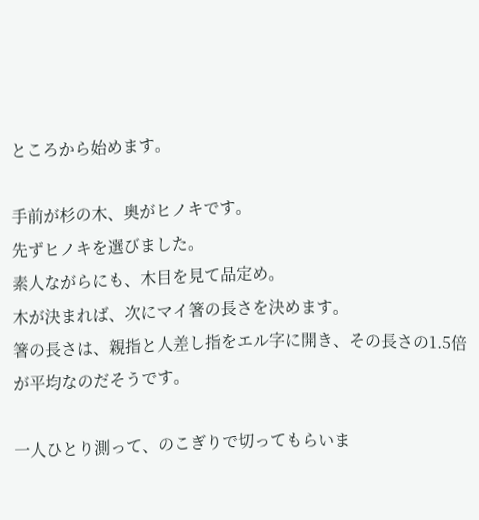ところから始めます。

手前が杉の木、奥がヒノキです。
先ずヒノキを選びました。
素人ながらにも、木目を見て品定め。
木が決まれば、次にマイ箸の長さを決めます。
箸の長さは、親指と人差し指をエル字に開き、その長さの1.5倍が平均なのだそうです。

一人ひとり測って、のこぎりで切ってもらいま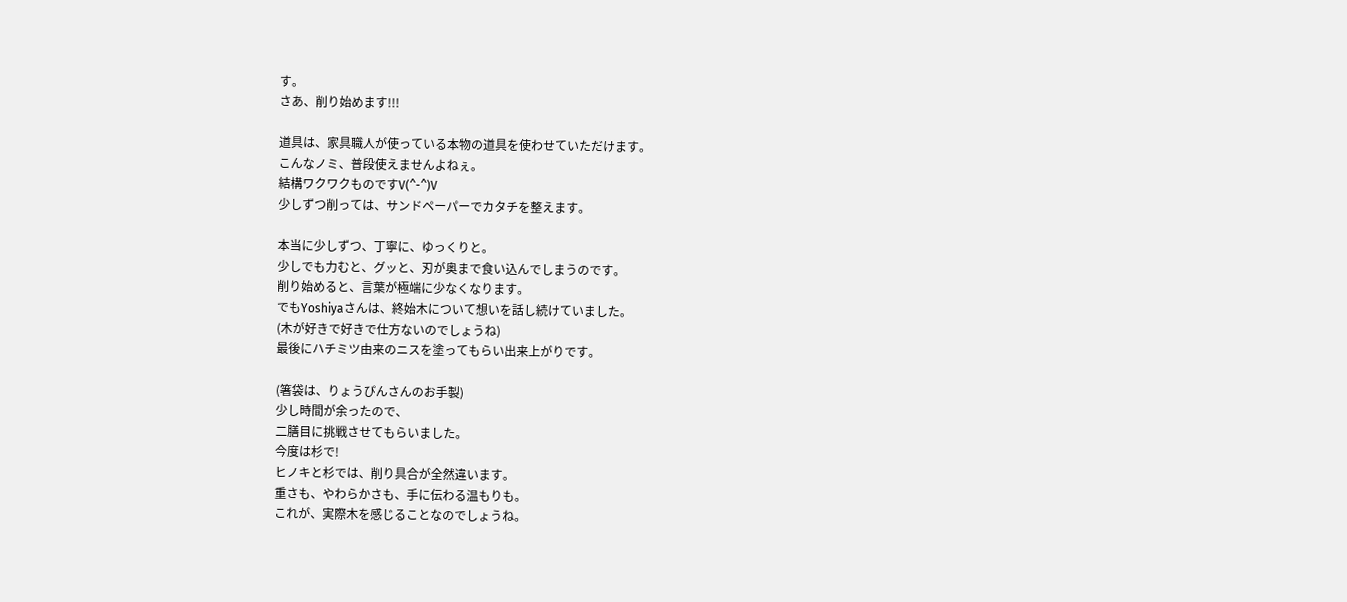す。
さあ、削り始めます!!!

道具は、家具職人が使っている本物の道具を使わせていただけます。
こんなノミ、普段使えませんよねぇ。
結構ワクワクものですV(^-^)V
少しずつ削っては、サンドペーパーでカタチを整えます。

本当に少しずつ、丁寧に、ゆっくりと。
少しでも力むと、グッと、刃が奥まで食い込んでしまうのです。
削り始めると、言葉が極端に少なくなります。
でもYoshiyaさんは、終始木について想いを話し続けていました。
(木が好きで好きで仕方ないのでしょうね)
最後にハチミツ由来のニスを塗ってもらい出来上がりです。

(箸袋は、りょうぴんさんのお手製)
少し時間が余ったので、
二膳目に挑戦させてもらいました。
今度は杉で!
ヒノキと杉では、削り具合が全然違います。
重さも、やわらかさも、手に伝わる温もりも。
これが、実際木を感じることなのでしょうね。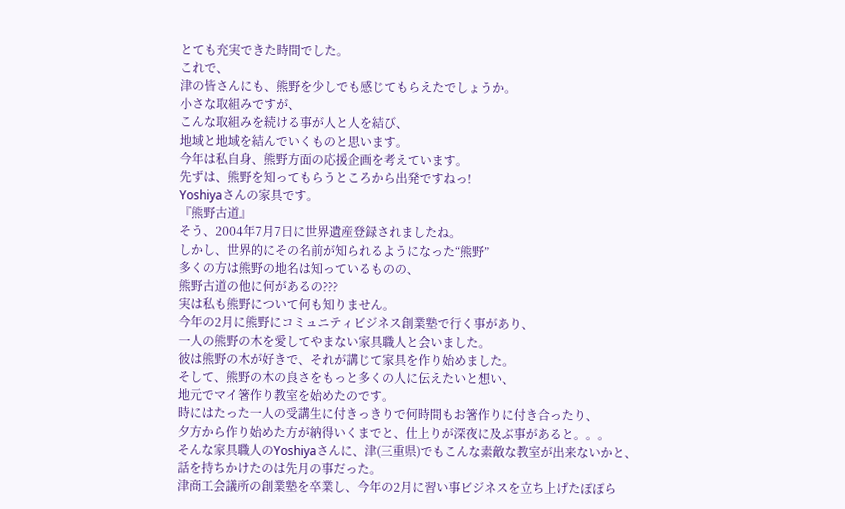とても充実できた時間でした。
これで、
津の皆さんにも、熊野を少しでも感じてもらえたでしょうか。
小さな取組みですが、
こんな取組みを続ける事が人と人を結び、
地域と地域を結んでいくものと思います。
今年は私自身、熊野方面の応援企画を考えています。
先ずは、熊野を知ってもらうところから出発ですねっ!
Yoshiyaさんの家具です。
『熊野古道』
そう、2004年7月7日に世界遺産登録されましたね。
しかし、世界的にその名前が知られるようになった“熊野”
多くの方は熊野の地名は知っているものの、
熊野古道の他に何があるの???
実は私も熊野について何も知りません。
今年の2月に熊野にコミュニティビジネス創業塾で行く事があり、
一人の熊野の木を愛してやまない家具職人と会いました。
彼は熊野の木が好きで、それが講じて家具を作り始めました。
そして、熊野の木の良さをもっと多くの人に伝えたいと想い、
地元でマイ箸作り教室を始めたのです。
時にはたった一人の受講生に付きっきりで何時間もお箸作りに付き合ったり、
夕方から作り始めた方が納得いくまでと、仕上りが深夜に及ぶ事があると。。。
そんな家具職人のYoshiyaさんに、津(三重県)でもこんな素敵な教室が出来ないかと、
話を持ちかけたのは先月の事だった。
津商工会議所の創業塾を卒業し、今年の2月に習い事ビジネスを立ち上げたぽぽら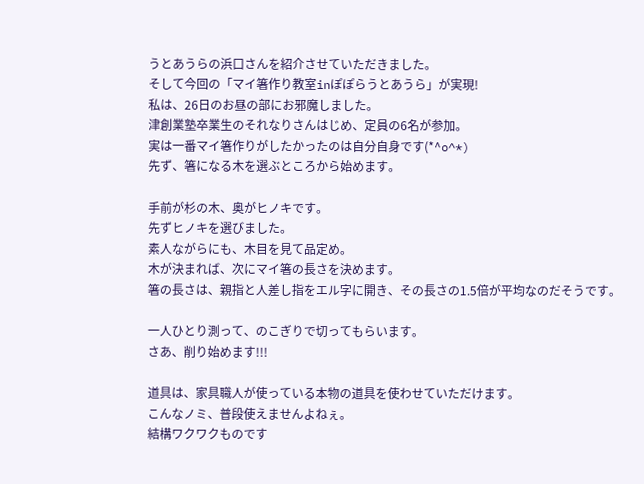うとあうらの浜口さんを紹介させていただきました。
そして今回の「マイ箸作り教室inぽぽらうとあうら」が実現!
私は、26日のお昼の部にお邪魔しました。
津創業塾卒業生のそれなりさんはじめ、定員の6名が参加。
実は一番マイ箸作りがしたかったのは自分自身です(*^o^*)
先ず、箸になる木を選ぶところから始めます。

手前が杉の木、奥がヒノキです。
先ずヒノキを選びました。
素人ながらにも、木目を見て品定め。
木が決まれば、次にマイ箸の長さを決めます。
箸の長さは、親指と人差し指をエル字に開き、その長さの1.5倍が平均なのだそうです。

一人ひとり測って、のこぎりで切ってもらいます。
さあ、削り始めます!!!

道具は、家具職人が使っている本物の道具を使わせていただけます。
こんなノミ、普段使えませんよねぇ。
結構ワクワクものです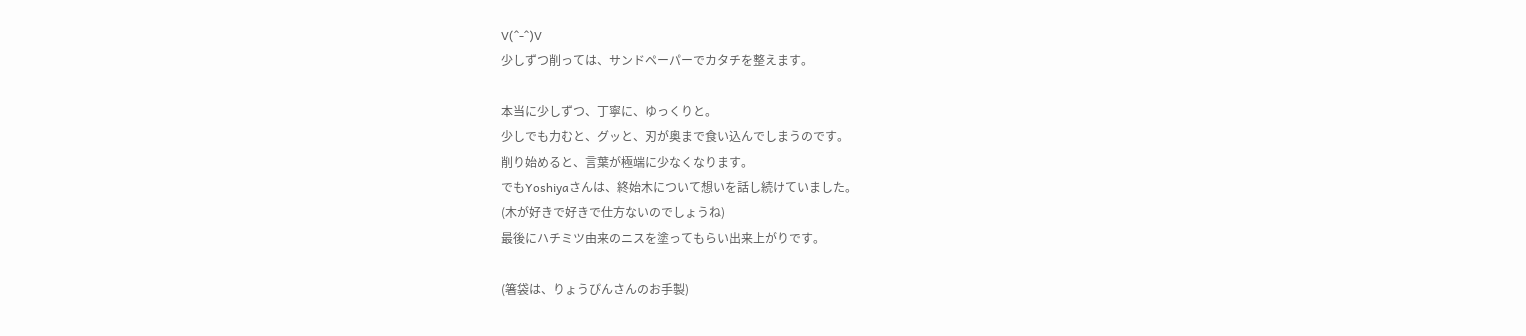V(^-^)V
少しずつ削っては、サンドペーパーでカタチを整えます。

本当に少しずつ、丁寧に、ゆっくりと。
少しでも力むと、グッと、刃が奥まで食い込んでしまうのです。
削り始めると、言葉が極端に少なくなります。
でもYoshiyaさんは、終始木について想いを話し続けていました。
(木が好きで好きで仕方ないのでしょうね)
最後にハチミツ由来のニスを塗ってもらい出来上がりです。

(箸袋は、りょうぴんさんのお手製)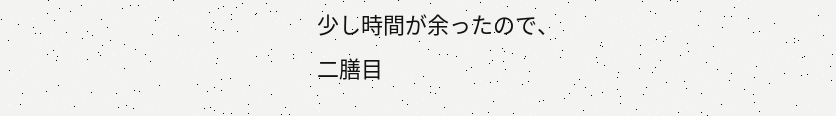少し時間が余ったので、
二膳目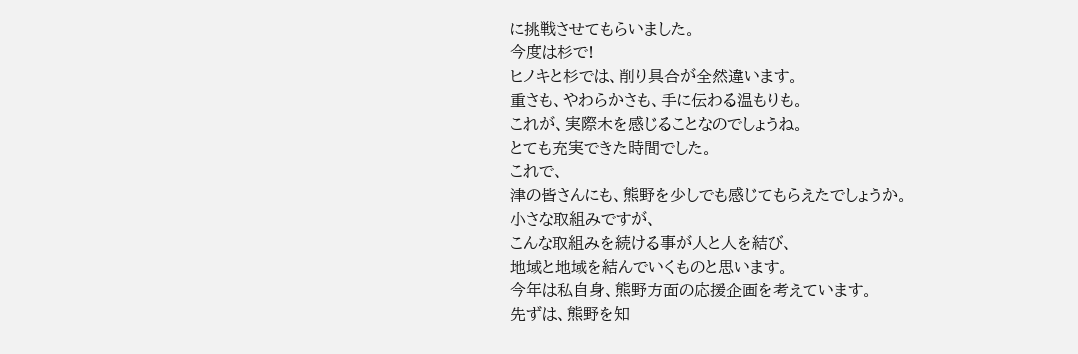に挑戦させてもらいました。
今度は杉で!
ヒノキと杉では、削り具合が全然違います。
重さも、やわらかさも、手に伝わる温もりも。
これが、実際木を感じることなのでしょうね。
とても充実できた時間でした。
これで、
津の皆さんにも、熊野を少しでも感じてもらえたでしょうか。
小さな取組みですが、
こんな取組みを続ける事が人と人を結び、
地域と地域を結んでいくものと思います。
今年は私自身、熊野方面の応援企画を考えています。
先ずは、熊野を知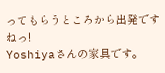ってもらうところから出発ですねっ!
Yoshiyaさんの家具です。